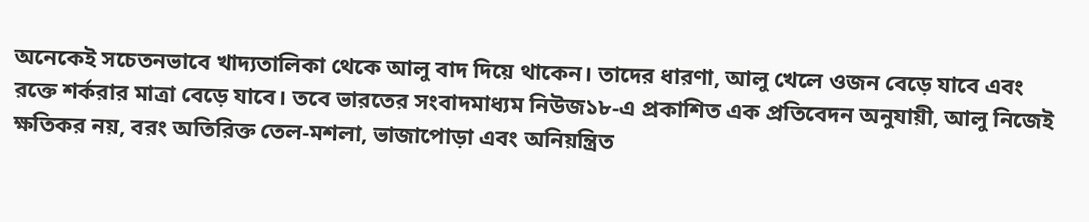অনেকেই সচেতনভাবে খাদ্যতালিকা থেকে আলু বাদ দিয়ে থাকেন। তাদের ধারণা, আলু খেলে ওজন বেড়ে যাবে এবং রক্তে শর্করার মাত্রা বেড়ে যাবে। তবে ভারতের সংবাদমাধ্যম নিউজ১৮-এ প্রকাশিত এক প্রতিবেদন অনুযায়ী, আলু নিজেই ক্ষতিকর নয়, বরং অতিরিক্ত তেল-মশলা, ভাজাপোড়া এবং অনিয়ন্ত্রিত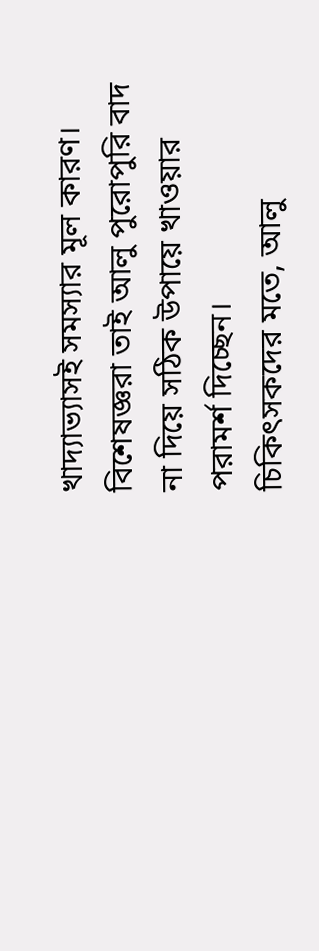খাদ্যাভ্যাসই সমস্যার মূল কারণ। বিশেষজ্ঞরা তাই আলু পুরোপুরি বাদ না দিয়ে সঠিক উপায়ে খাওয়ার পরামর্শ দিচ্ছেন।
চিকিৎসকদের মতে, আলু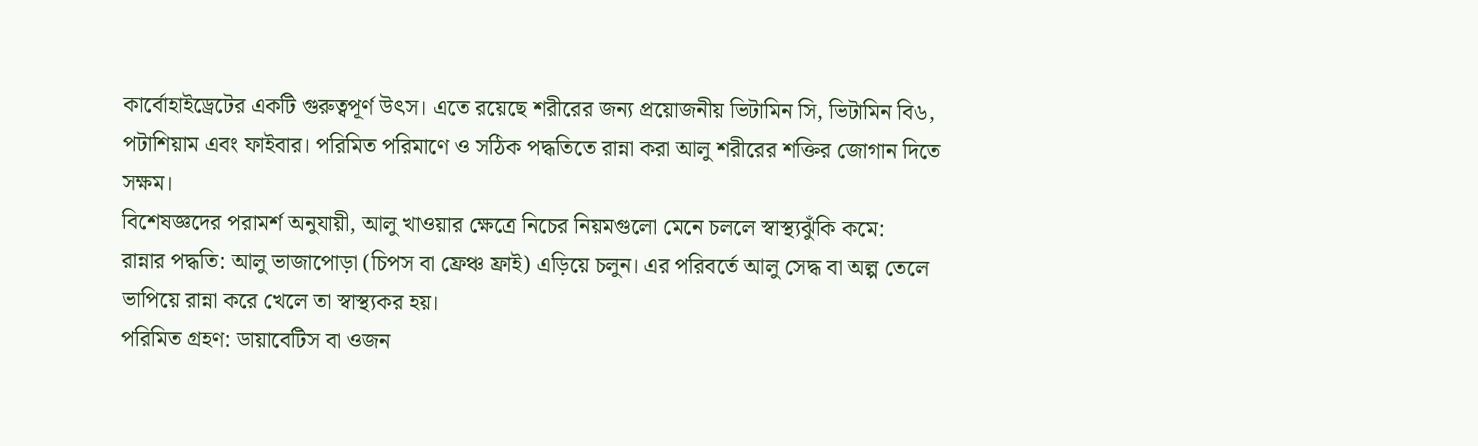কার্বোহাইড্রেটের একটি গুরুত্বপূর্ণ উৎস। এতে রয়েছে শরীরের জন্য প্রয়োজনীয় ভিটামিন সি, ভিটামিন বি৬, পটাশিয়াম এবং ফাইবার। পরিমিত পরিমাণে ও সঠিক পদ্ধতিতে রান্না করা আলু শরীরের শক্তির জোগান দিতে সক্ষম।
বিশেষজ্ঞদের পরামর্শ অনুযায়ী, আলু খাওয়ার ক্ষেত্রে নিচের নিয়মগুলো মেনে চললে স্বাস্থ্যঝুঁকি কমে:
রান্নার পদ্ধতি: আলু ভাজাপোড়া (চিপস বা ফ্রেঞ্চ ফ্রাই) এড়িয়ে চলুন। এর পরিবর্তে আলু সেদ্ধ বা অল্প তেলে ভাপিয়ে রান্না করে খেলে তা স্বাস্থ্যকর হয়।
পরিমিত গ্রহণ: ডায়াবেটিস বা ওজন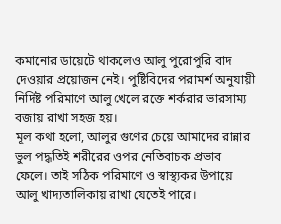কমানোর ডায়েটে থাকলেও আলু পুরোপুরি বাদ দেওয়ার প্রয়োজন নেই। পুষ্টিবিদের পরামর্শ অনুযায়ী নির্দিষ্ট পরিমাণে আলু খেলে রক্তে শর্করার ভারসাম্য বজায় রাখা সহজ হয়।
মূল কথা হলো, আলুর গুণের চেয়ে আমাদের রান্নার ভুল পদ্ধতিই শরীরের ওপর নেতিবাচক প্রভাব ফেলে। তাই সঠিক পরিমাণে ও স্বাস্থ্যকর উপায়ে আলু খাদ্যতালিকায় রাখা যেতেই পারে।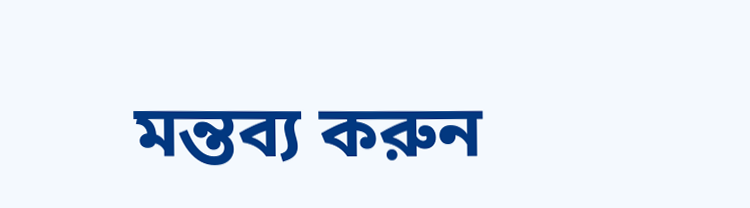মন্তব্য করুন